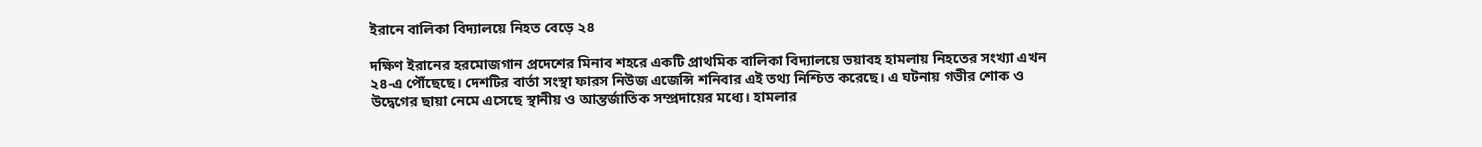ইরানে বালিকা বিদ্যালয়ে নিহত বেড়ে ২৪

দক্ষিণ ইরানের হরমোজগান প্রদেশের মিনাব শহরে একটি প্রাথমিক বালিকা বিদ্যালয়ে ভয়াবহ হামলায় নিহতের সংখ্যা এখন ২৪-এ পৌঁছেছে। দেশটির বার্তা সংস্থা ফারস নিউজ এজেন্সি শনিবার এই তথ্য নিশ্চিত করেছে। এ ঘটনায় গভীর শোক ও উদ্বেগের ছায়া নেমে এসেছে স্থানীয় ও আন্তর্জাতিক সম্প্রদায়ের মধ্যে। হামলার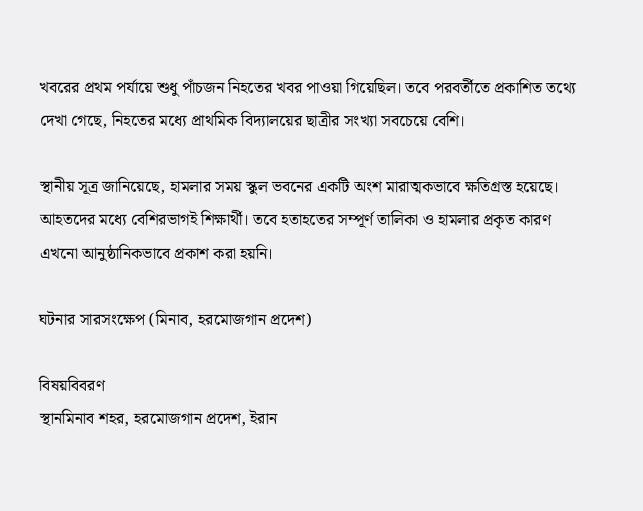খবরের প্রথম পর্যায়ে শুধু পাঁচজন নিহতের খবর পাওয়া গিয়েছিল। তবে পরবর্তীতে প্রকাশিত তথ্যে দেখা গেছে, নিহতের মধ্যে প্রাথমিক বিদ্যালয়ের ছাত্রীর সংখ্যা সবচেয়ে বেশি।

স্থানীয় সূত্র জানিয়েছে, হামলার সময় স্কুল ভবনের একটি অংশ মারাত্মকভাবে ক্ষতিগ্রস্ত হয়েছে। আহতদের মধ্যে বেশিরভাগই শিক্ষার্থী। তবে হতাহতের সম্পূর্ণ তালিকা ও হামলার প্রকৃত কারণ এখনো আনুষ্ঠানিকভাবে প্রকাশ করা হয়নি।

ঘটনার সারসংক্ষেপ (মিনাব, হরমোজগান প্রদেশ)

বিষয়বিবরণ
স্থানমিনাব শহর, হরমোজগান প্রদেশ, ইরান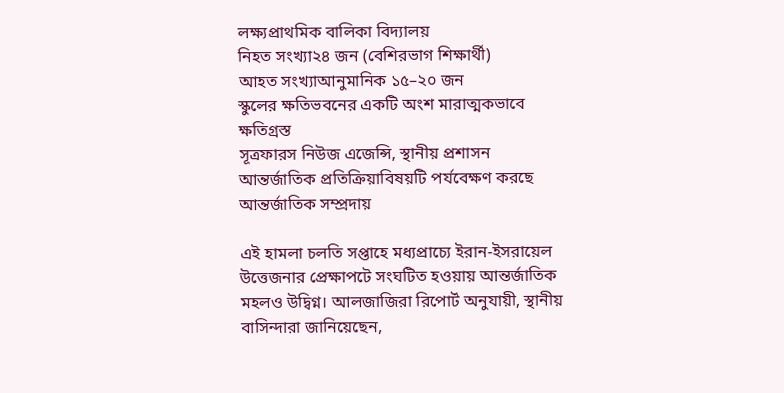লক্ষ্যপ্রাথমিক বালিকা বিদ্যালয়
নিহত সংখ্যা২৪ জন (বেশিরভাগ শিক্ষার্থী)
আহত সংখ্যাআনুমানিক ১৫–২০ জন
স্কুলের ক্ষতিভবনের একটি অংশ মারাত্মকভাবে ক্ষতিগ্রস্ত
সূত্রফারস নিউজ এজেন্সি, স্থানীয় প্রশাসন
আন্তর্জাতিক প্রতিক্রিয়াবিষয়টি পর্যবেক্ষণ করছে আন্তর্জাতিক সম্প্রদায়

এই হামলা চলতি সপ্তাহে মধ্যপ্রাচ্যে ইরান-ইসরায়েল উত্তেজনার প্রেক্ষাপটে সংঘটিত হওয়ায় আন্তর্জাতিক মহলও উদ্বিগ্ন। আলজাজিরা রিপোর্ট অনুযায়ী, স্থানীয় বাসিন্দারা জানিয়েছেন,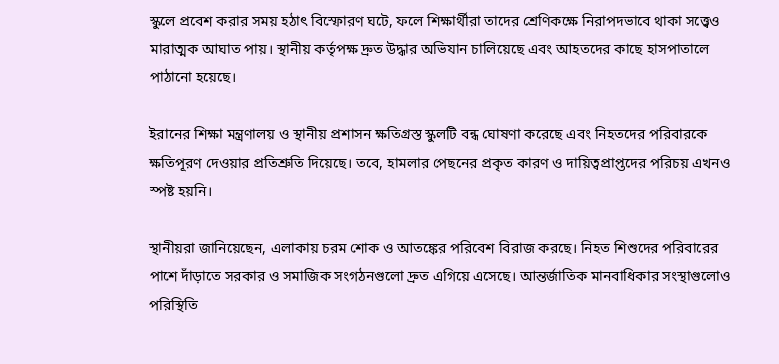স্কুলে প্রবেশ করার সময় হঠাৎ বিস্ফোরণ ঘটে, ফলে শিক্ষার্থীরা তাদের শ্রেণিকক্ষে নিরাপদভাবে থাকা সত্ত্বেও মারাত্মক আঘাত পায়। স্থানীয় কর্তৃপক্ষ দ্রুত উদ্ধার অভিযান চালিয়েছে এবং আহতদের কাছে হাসপাতালে পাঠানো হয়েছে।

ইরানের শিক্ষা মন্ত্রণালয় ও স্থানীয় প্রশাসন ক্ষতিগ্রস্ত স্কুলটি বন্ধ ঘোষণা করেছে এবং নিহতদের পরিবারকে ক্ষতিপূরণ দেওয়ার প্রতিশ্রুতি দিয়েছে। তবে, হামলার পেছনের প্রকৃত কারণ ও দায়িত্বপ্রাপ্তদের পরিচয় এখনও স্পষ্ট হয়নি।

স্থানীয়রা জানিয়েছেন, এলাকায় চরম শোক ও আতঙ্কের পরিবেশ বিরাজ করছে। নিহত শিশুদের পরিবারের পাশে দাঁড়াতে সরকার ও সমাজিক সংগঠনগুলো দ্রুত এগিয়ে এসেছে। আন্তর্জাতিক মানবাধিকার সংস্থাগুলোও পরিস্থিতি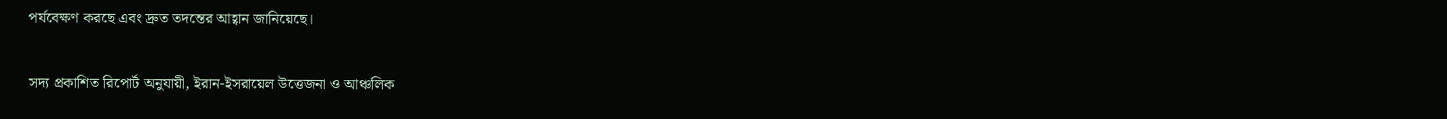পর্যবেক্ষণ করছে এবং দ্রুত তদন্তের আহ্বান জানিয়েছে।

সদ্য প্রকাশিত রিপোর্ট অনুযায়ী, ইরান-ইসরায়েল উত্তেজনা ও আঞ্চলিক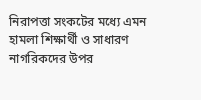নিরাপত্তা সংকটের মধ্যে এমন হামলা শিক্ষার্থী ও সাধারণ নাগরিকদের উপর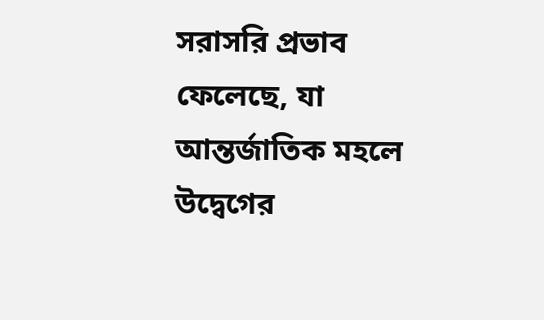সরাসরি প্রভাব ফেলেছে, যা আন্তর্জাতিক মহলে উদ্বেগের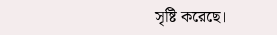সৃষ্টি করেছে।